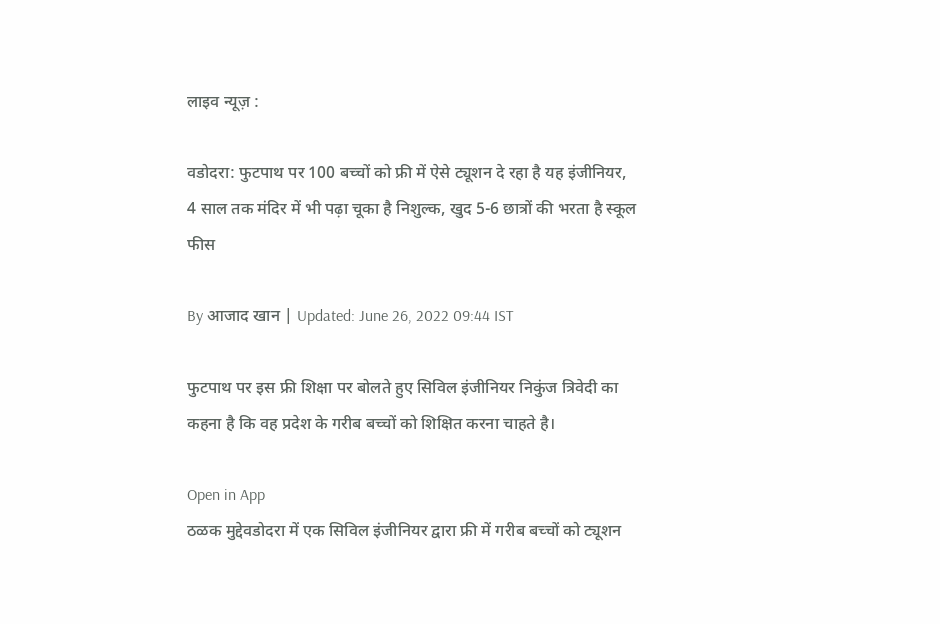लाइव न्यूज़ :

वडोदरा: फुटपाथ पर 100 बच्चों को फ्री में ऐसे ट्यूशन दे रहा है यह इंजीनियर, 4 साल तक मंदिर में भी पढ़ा चूका है निशुल्क, खुद 5-6 छात्रों की भरता है स्कूल फीस

By आजाद खान | Updated: June 26, 2022 09:44 IST

फुटपाथ पर इस फ्री शिक्षा पर बोलते हुए सिविल इंजीनियर निकुंज त्रिवेदी का कहना है कि वह प्रदेश के गरीब बच्चों को शिक्षित करना चाहते है।

Open in App
ठळक मुद्देवडोदरा में एक सिविल इंजीनियर द्वारा फ्री में गरीब बच्चों को ट्यूशन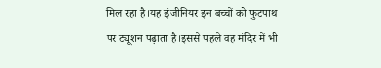मिल रहा है।यह इंजीनियर इन बच्चों को फुटपाथ पर ट्यूशन पढ़ाता है।इससे पहले वह मंदिर में भी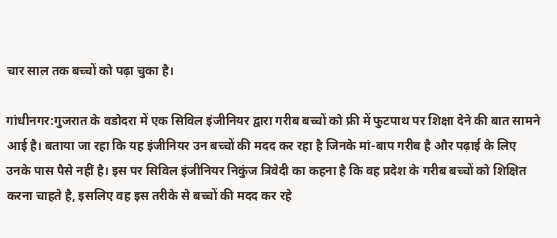चार साल तक बच्चों को पढ़ा चुका है।

गांधीनगर:गुजरात के वडोदरा में एक सिविल इंजीनियर द्वारा गरीब बच्चों को फ्री में फुटपाथ पर शिक्षा देने की बात सामने आई है। बताया जा रहा कि यह इंजीनियर उन बच्चों की मदद कर रहा है जिनके मां-बाप गरीब है और पढ़ाई के लिए उनके पास पैसे नहीं है। इस पर सिविल इंजीनियर निकुंज त्रिवेदी का कहना है कि वह प्रदेश के गरीब बच्चों को शिक्षित करना चाहते है, इसलिए वह इस तरीके से बच्चों की मदद कर रहे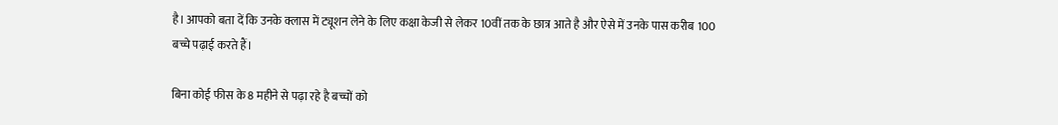है। आपको बता दें कि उनके क्लास में ट्यूशन लेने के लिए कक्षा केजी से लेकर 10वीं तक के छात्र आते है और ऐसे में उनके पास करीब 100 बच्चे पढ़ाई करते हैं।

बिना कोई फीस के 8 महीने से पढ़ा रहे है बच्चों को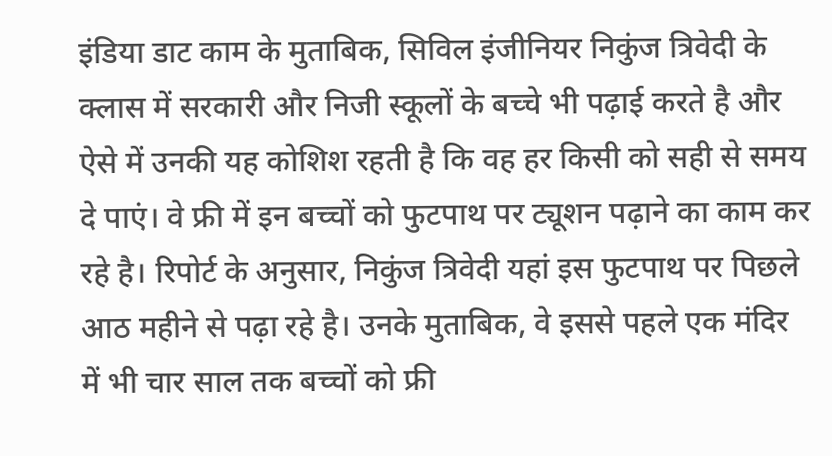इंडिया डाट काम के मुताबिक, सिविल इंजीनियर निकुंज त्रिवेदी के क्लास में सरकारी और निजी स्कूलों के बच्चे भी पढ़ाई करते है और ऐसे में उनकी यह कोशिश रहती है कि वह हर किसी को सही से समय दे पाएं। वे फ्री में इन बच्चों को फुटपाथ पर ट्यूशन पढ़ाने का काम कर रहे है। रिपोर्ट के अनुसार, निकुंज त्रिवेदी यहां इस फुटपाथ पर पिछले आठ महीने से पढ़ा रहे है। उनके मुताबिक, वे इससे पहले एक मंदिर में भी चार साल तक बच्चों को फ्री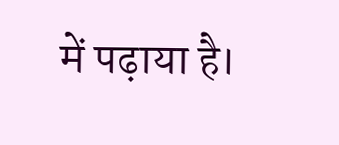में पढ़ाया है।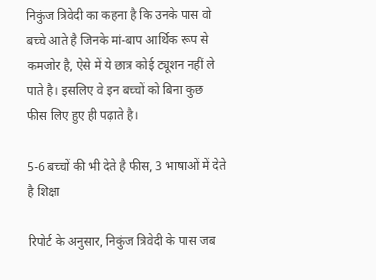निकुंज त्रिवेदी का कहना है कि उनके पास वो बच्चे आते है जिनके मां-बाप आर्थिक रूप से कमजोर है, ऐसे में ये छात्र कोई ट्यूशन नहीं ले पाते है। इसलिए वे इन बच्चों को बिना कुछ फीस लिए हुए ही पढ़ाते है।

5-6 बच्चों की भी देते है फीस, 3 भाषाओं में देते है शिक्षा

रिपोर्ट के अनुसार, निकुंज त्रिवेदी के पास जब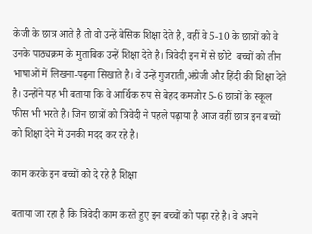केजी के छात्र आते है तो वो उन्हें बेसिक शिक्षा देते है, वहीं वे 5-10 के छात्रों को वे उनके पाठ्यक्रम के मुताबिक उन्हें शिक्षा देते है। त्रिवेदी इन में से छोटे  बच्चों को तीन भाषाओं में लिखना-पढ़ना सिखाते है। वे उन्हें गुजराती,अंग्रेजी और हिंदी की शिक्षा देते है। उन्होंने यह भी बताया कि वे आर्थिक रुप से बेहद कमजोर 5-6 छात्रों के स्कूल फीस भी भरते है। जिन छात्रों को त्रिवेदी ने पहले पढ़ाया है आज वहीं छात्र इन बच्चों को शिक्षा देने में उनकी मदद कर रहे है।

काम करके इन बच्चों को दे रहे है शिक्षा

बताया जा रहा है कि त्रिवेदी काम करते हुए इन बच्चों को पढ़ा रहे है। वे अपने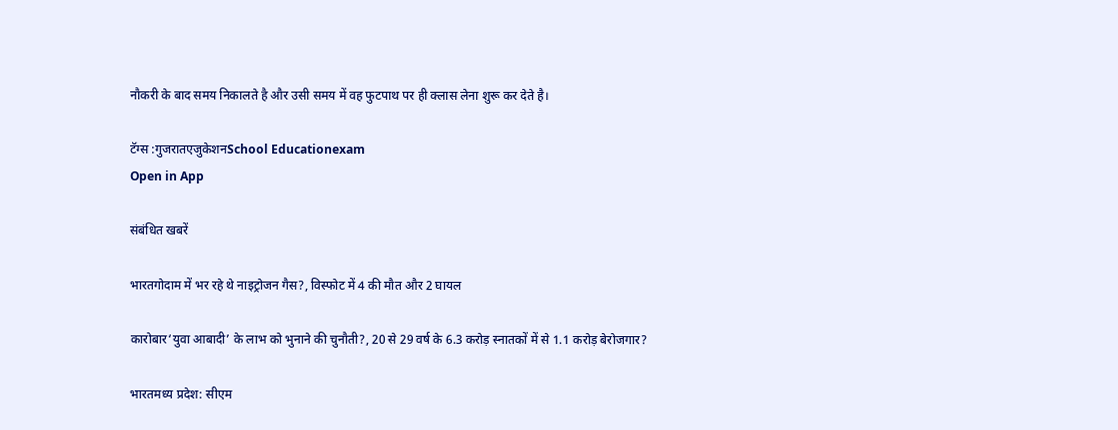नौकरी के बाद समय निकालते है और उसी समय में वह फुटपाथ पर ही क्लास लेना शुरू कर देते है।

टॅग्स :गुजरातएजुकेशनSchool Educationexam
Open in App

संबंधित खबरें

भारतगोदाम में भर रहे थे नाइट्रोजन गैस?, विस्फोट में 4 की मौत और 2 घायल

कारोबार‘युवा आबादी’ के लाभ को भुनाने की चुनौती?, 20 से 29 वर्ष के 6.3 करोड़ स्नातकों में से 1.1 करोड़ बेरोजगार?

भारतमध्य प्रदेश: सीएम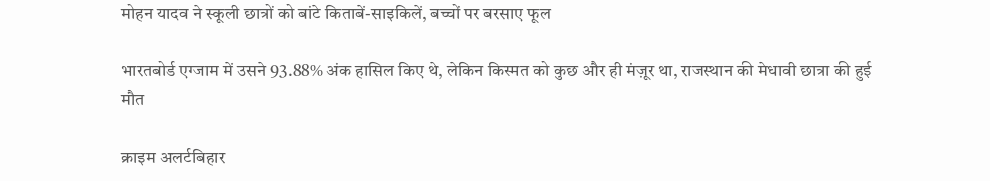मोहन यादव ने स्कूली छात्रों को बांटे किताबें-साइकिलें, बच्चों पर बरसाए फूल

भारतबोर्ड एग्जाम में उसने 93.88% अंक हासिल किए थे, लेकिन किस्मत को कुछ और ही मंज़ूर था, राजस्थान की मेधावी छात्रा की हुई मौत

क्राइम अलर्टबिहार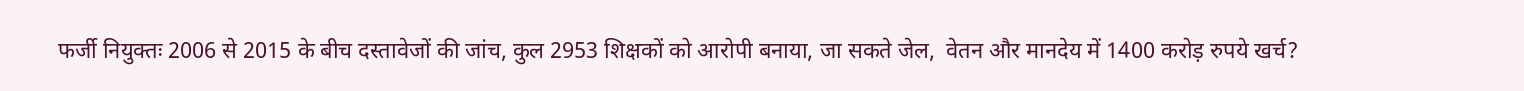फर्जी नियुक्तः 2006 से 2015 के बीच दस्तावेजों की जांच, कुल 2953 शिक्षकों को आरोपी बनाया, जा सकते जेल,  वेतन और मानदेय में 1400 करोड़ रुपये खर्च?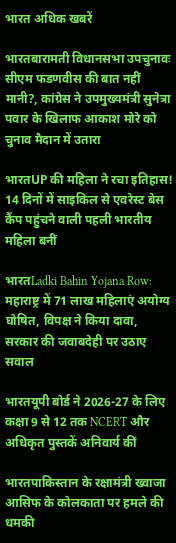भारत अधिक खबरें

भारतबारामती विधानसभा उपचुनावः सीएम फडणवीस की बात नहीं मानी?, कांग्रेस ने उपमुख्यमंत्री सुनेत्रा पवार के खिलाफ आकाश मोरे को चुनाव मैदान में उतारा

भारतUP की महिला ने रचा इतिहास! 14 दिनों में साइकिल से एवरेस्ट बेस कैंप पहुंचने वाली पहली भारतीय महिला बनीं

भारतLadki Bahin Yojana Row: महाराष्ट्र में 71 लाख महिलाएं अयोग्य घोषित, विपक्ष ने किया दावा, सरकार की जवाबदेही पर उठाए सवाल

भारतयूपी बोर्ड ने 2026-27 के लिए कक्षा 9 से 12 तक NCERT और अधिकृत पुस्तकें अनिवार्य कीं

भारतपाकिस्तान के रक्षामंत्री ख्वाजा आसिफ के कोलकाता पर हमले की धमकी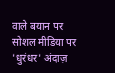वाले बयान पर सोशल मीडिया पर 'धुरंधर' अंदाज़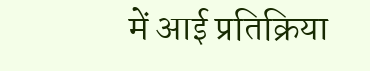में आई प्रतिक्रिया